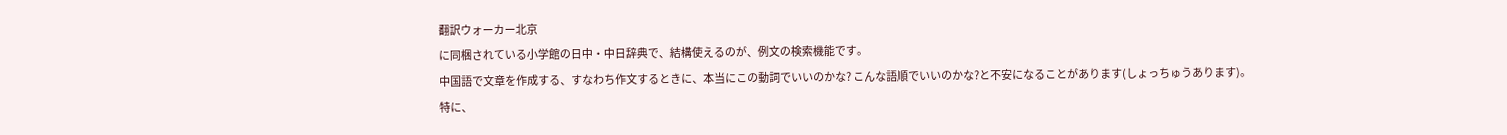翻訳ウォーカー北京
に同梱されている小学館の日中・中日辞典で、結構使えるのが、例文の検索機能です。
中国語で文章を作成する、すなわち作文するときに、本当にこの動詞でいいのかな? こんな語順でいいのかな?と不安になることがあります(しょっちゅうあります)。
特に、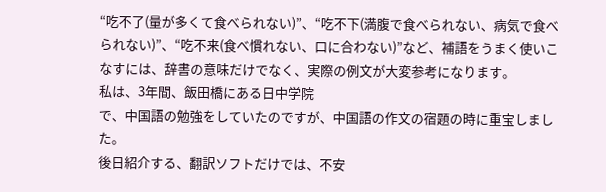“吃不了(量が多くて食べられない)”、“吃不下(満腹で食べられない、病気で食べられない)”、“吃不来(食べ慣れない、口に合わない)”など、補語をうまく使いこなすには、辞書の意味だけでなく、実際の例文が大変参考になります。
私は、3年間、飯田橋にある日中学院
で、中国語の勉強をしていたのですが、中国語の作文の宿題の時に重宝しました。
後日紹介する、翻訳ソフトだけでは、不安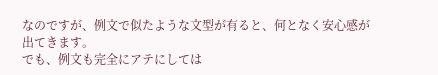なのですが、例文で似たような文型が有ると、何となく安心感が出てきます。
でも、例文も完全にアテにしては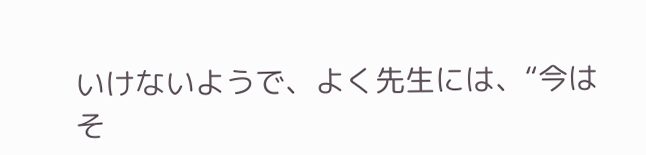いけないようで、よく先生には、“今はそ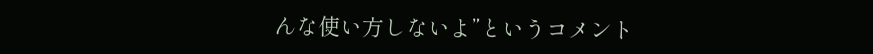んな使い方しないよ”というコメント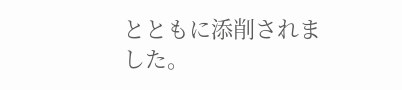とともに添削されました。